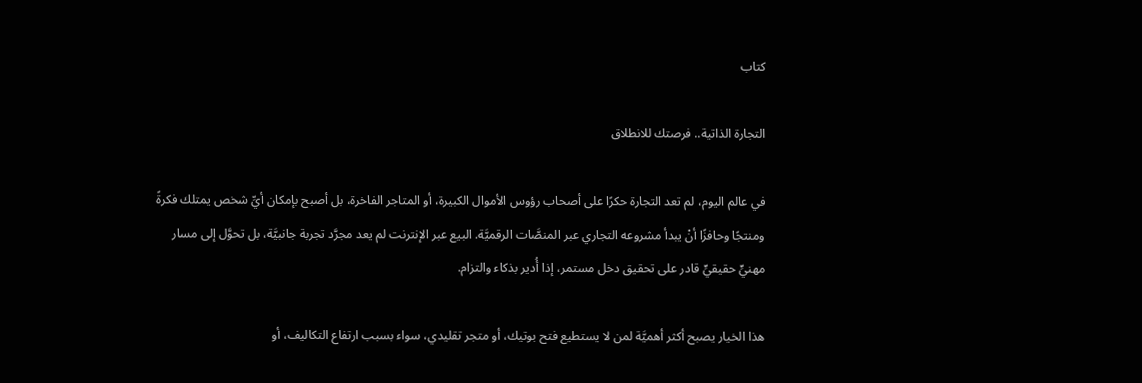كتاب

التجارة الذاتية.. فرصتك للانطلاق

في عالم اليوم، لم تعد التجارة حكرًا على أصحاب رؤوس الأموال الكبيرة، أو المتاجر الفاخرة، بل أصبح بإمكان أيِّ شخص يمتلك فكرةً ومنتجًا وحافزًا أنْ يبدأ مشروعه التجاري عبر المنصَّات الرقميَّة. البيع عبر الإنترنت لم يعد مجرَّد تجربة جانبيَّة، بل تحوَّل إلى مسار مهنيٍّ حقيقيٍّ قادر على تحقيق دخل مستمر، إذا أُدير بذكاء والتزام.

هذا الخيار يصبح أكثر أهميَّة لمن لا يستطيع فتح بوتيك، أو متجر تقليدي، سواء بسبب ارتفاع التكاليف، أو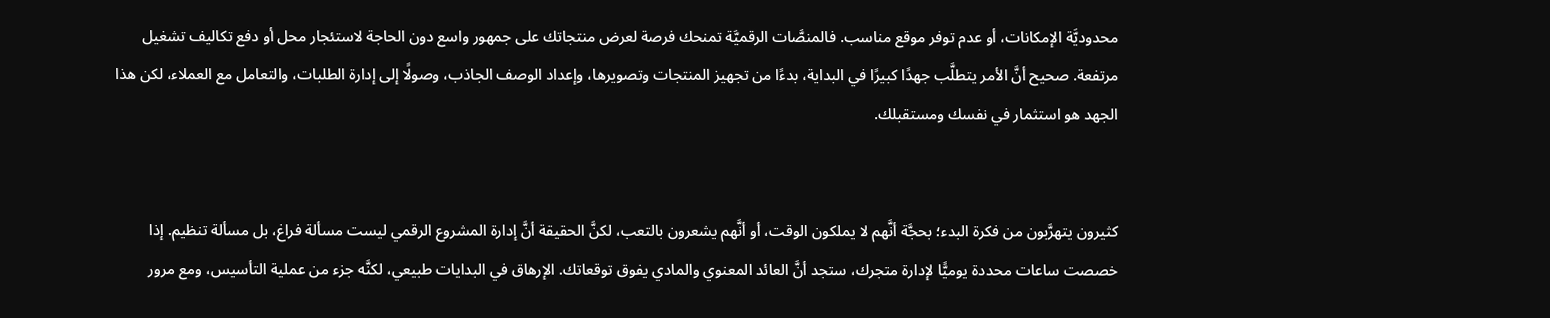محدوديَّة الإمكانات، أو عدم توفر موقع مناسب. فالمنصَّات الرقميَّة تمنحك فرصة لعرض منتجاتك على جمهور واسع دون الحاجة لاستئجار محل أو دفع تكاليف تشغيل مرتفعة. صحيح أنَّ الأمر يتطلَّب جهدًا كبيرًا في البداية، بدءًا من تجهيز المنتجات وتصويرها، وإعداد الوصف الجاذب، وصولًا إلى إدارة الطلبات، والتعامل مع العملاء، لكن هذا الجهد هو استثمار في نفسك ومستقبلك.


كثيرون يتهرَّبون من فكرة البدء؛ بحجَّة أنَّهم لا يملكون الوقت، أو أنَّهم يشعرون بالتعب، لكنَّ الحقيقة أنَّ إدارة المشروع الرقمي ليست مسألة فراغ، بل مسألة تنظيم. إذا خصصت ساعات محددة يوميًّا لإدارة متجرك، ستجد أنَّ العائد المعنوي والمادي يفوق توقعاتك. الإرهاق في البدايات طبيعي، لكنَّه جزء من عملية التأسيس، ومع مرور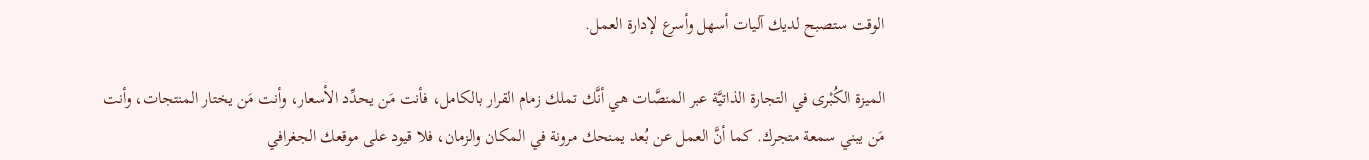الوقت ستصبح لديك آليات أسهل وأسرع لإدارة العمل.

الميزة الكُبْرى في التجارة الذاتيَّة عبر المنصَّات هي أنَّك تملك زمام القرار بالكامل، فأنت مَن يحدِّد الأسعار، وأنت مَن يختار المنتجات، وأنت مَن يبني سمعة متجرك. كما أنَّ العمل عن بُعد يمنحك مرونة في المكان والزمان، فلا قيود على موقعك الجغرافي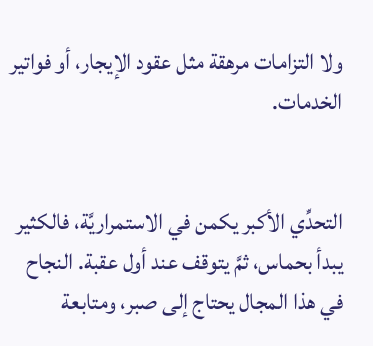ولا التزامات مرهقة مثل عقود الإيجار، أو فواتير الخدمات.


التحدِّي الأكبر يكمن في الاستمراريَّة، فالكثير يبدأ بحماس، ثمَّ يتوقف عند أول عقبة. النجاح في هذا المجال يحتاج إلى صبر، ومتابعة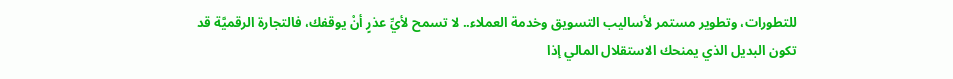للتطورات، وتطوير مستمر لأساليب التسويق وخدمة العملاء.. لا تسمح لأيِّ عذرٍ أنْ يوقفك، فالتجارة الرقميَّة قد تكون البديل الذي يمنحك الاستقلال المالي إذا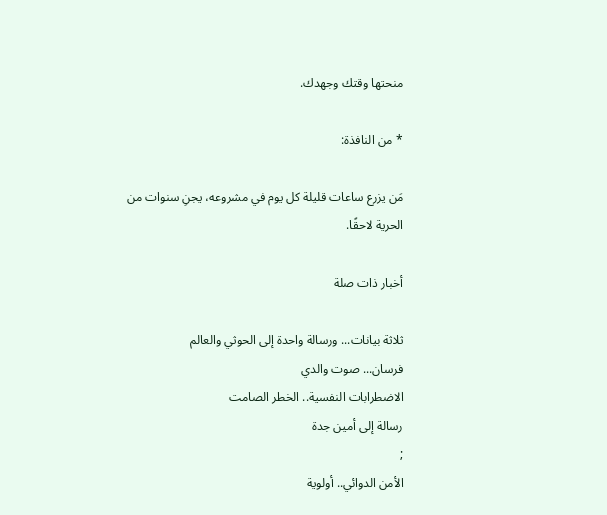منحتها وقتك وجهدك.

* من النافذة:

مَن يزرع ساعات قليلة كل يوم في مشروعه، يجنِ سنوات من الحرية لاحقًا.

أخبار ذات صلة

ثلاثة بيانات... ورسالة واحدة إلى الحوثي والعالم
فرسان... صوت والدي
الاضطرابات النفسية.. الخطر الصامت
رسالة إلى أمين جدة
;
الأمن الدوائي.. أولوية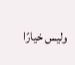وليس خيارًا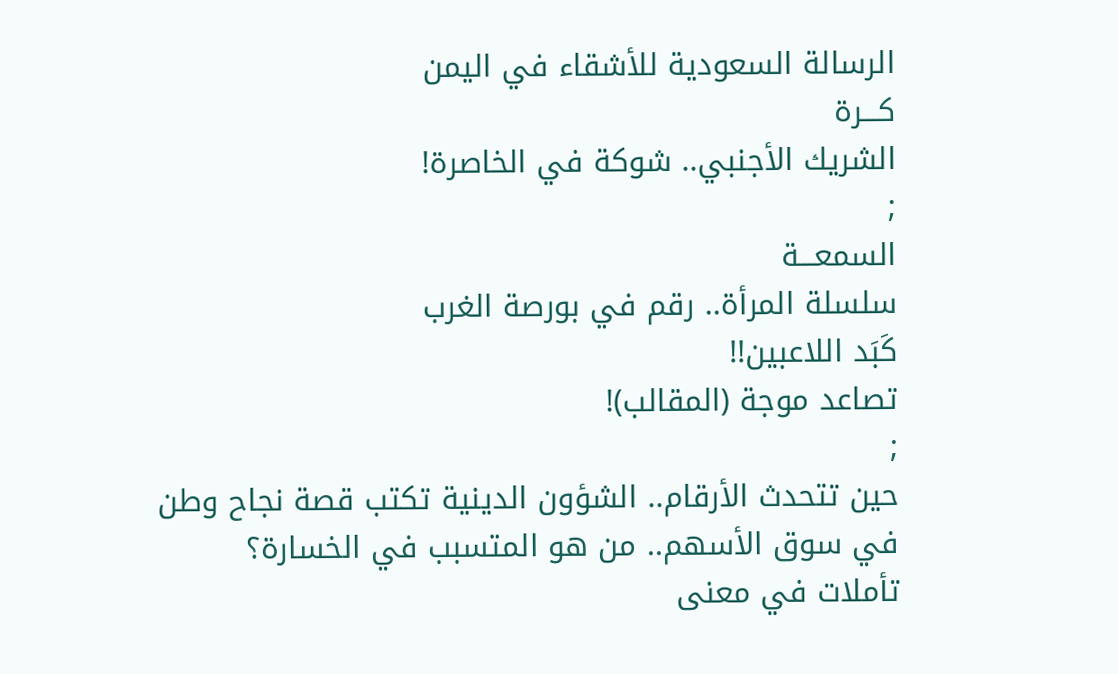الرسالة السعودية للأشقاء في اليمن
كـــرة
الشريك الأجنبي.. شوكة في الخاصرة!
;
السمعـــة
سلسلة المرأة.. رقم في بورصة الغرب
كَبَد اللاعبين!!
تصاعد موجة (المقالب)!
;
حين تتحدث الأرقام.. الشؤون الدينية تكتب قصة نجاح وطن
في سوق الأسهم.. من هو المتسبب في الخسارة؟
تأملات في معنى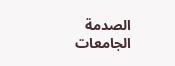الصدمة
الجامعات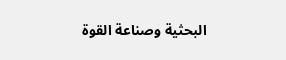البحثية وصناعة القوة